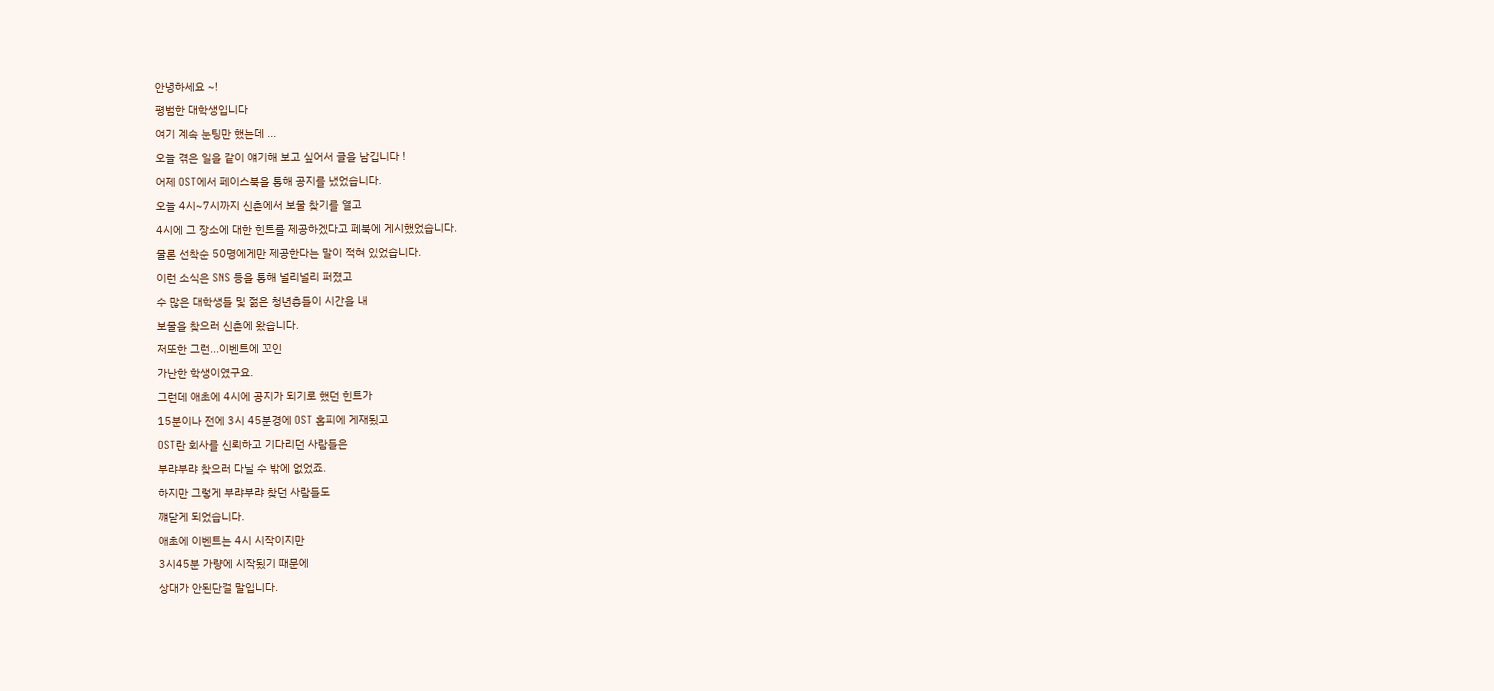안녕하세요 ~!
평범한 대학생입니다
여기 계속 눈팅만 했는데 ...
오늘 겪은 일을 같이 얘기해 보고 싶어서 글을 남깁니다 !
어제 OST에서 페이스북을 통해 공지를 냈었습니다.
오늘 4시~7시까지 신촌에서 보물 찾기를 열고
4시에 그 장소에 대한 힌트를 제공하겠다고 페북에 게시했었습니다.
물론 선착순 50명에게만 제공한다는 말이 적혀 있었습니다.
이런 소식은 SNS 등을 통해 널리널리 퍼졌고
수 많은 대학생들 및 젊은 청년층들이 시간을 내
보물을 찾으러 신촌에 왔습니다.
저또한 그런...이벤트에 꼬인
가난한 학생이였구요.
그런데 애초에 4시에 공지가 되기로 했던 힌트가
15분이나 전에 3시 45분경에 OST 홈피에 게재됬고
OST란 회사를 신뢰하고 기다리던 사람들은
부랴부랴 찾으러 다닐 수 밖에 없었죠.
하지만 그렇게 부랴부랴 찾던 사람들도
꺠닫게 되었습니다.
애초에 이벤트는 4시 시작이지만
3시45분 가량에 시작됬기 때문에
상대가 안된단걸 말입니다.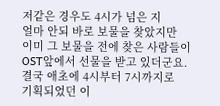저같은 경우도 4시가 넘은 지
얼마 안되 바로 보물을 찾았지만
이미 그 보물을 전에 찾은 사람들이
OST앞에서 선물을 받고 있더군요.
결국 애초에 4시부터 7시까지로
기획되었던 이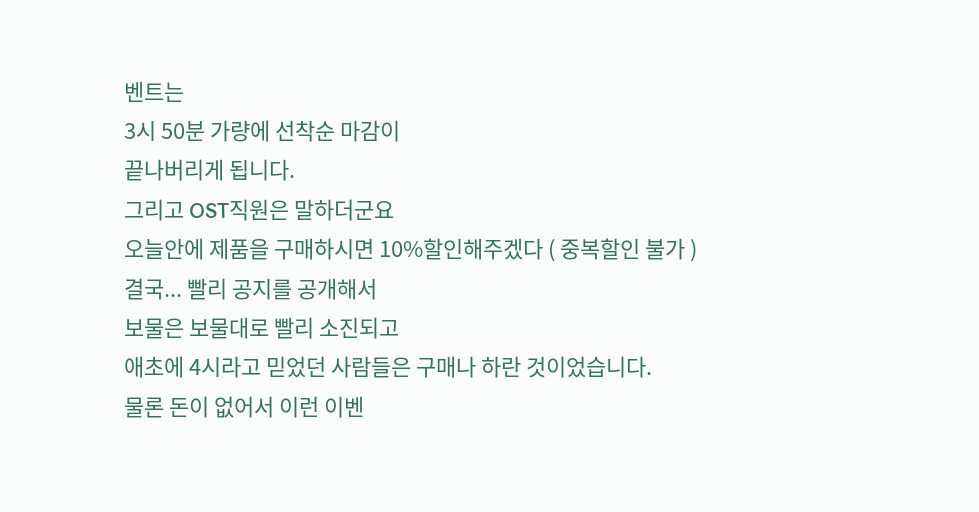벤트는
3시 50분 가량에 선착순 마감이
끝나버리게 됩니다.
그리고 OST직원은 말하더군요
오늘안에 제품을 구매하시면 10%할인해주겠다 ( 중복할인 불가 )
결국... 빨리 공지를 공개해서
보물은 보물대로 빨리 소진되고
애초에 4시라고 믿었던 사람들은 구매나 하란 것이었습니다.
물론 돈이 없어서 이런 이벤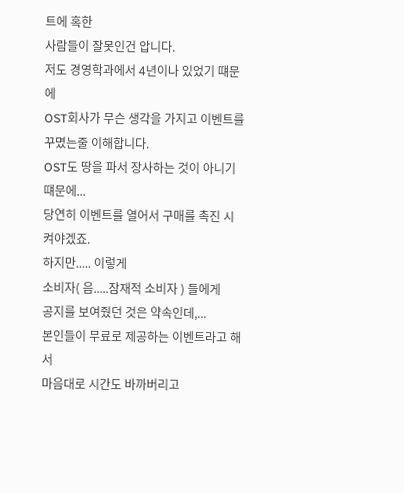트에 혹한
사람들이 잘못인건 압니다.
저도 경영학과에서 4년이나 있었기 떄문에
OST회사가 무슨 생각을 가지고 이벤트를
꾸몄는줄 이해합니다.
OST도 땅을 파서 장사하는 것이 아니기 떄문에...
당연히 이벤트를 열어서 구매를 촉진 시켜야겠죠.
하지만..... 이렇게
소비자( 음.....잠재적 소비자 ) 들에게
공지를 보여줬던 것은 약속인데,...
본인들이 무료로 제공하는 이벤트라고 해서
마음대로 시간도 바까버리고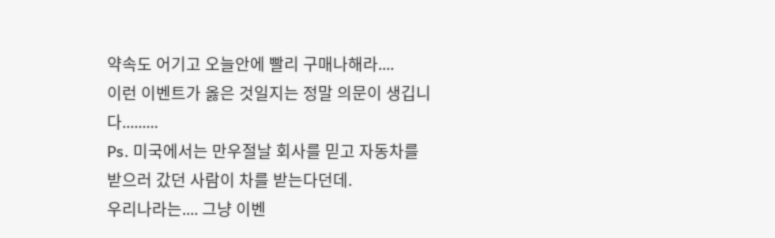약속도 어기고 오늘안에 빨리 구매나해라....
이런 이벤트가 옳은 것일지는 정말 의문이 생깁니다.........
Ps. 미국에서는 만우절날 회사를 믿고 자동차를 받으러 갔던 사람이 차를 받는다던데.
우리나라는.... 그냥 이벤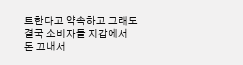트한다고 약속하고 그래도 결국 소비자들 지갑에서
돈 끄내서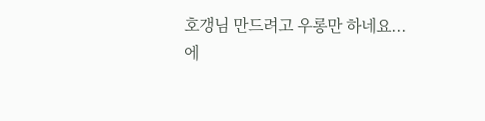호갱님 만드려고 우롱만 하네요...
에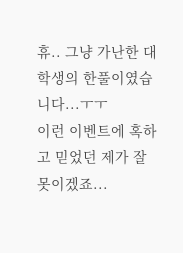휴.. 그냥 가난한 대학생의 한풀이였습니다...ㅜㅜ
이런 이벤트에 혹하고 믿었던 제가 잘못이겠죠...